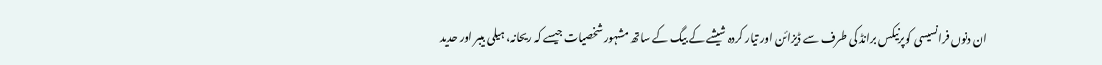ان دنوں فرانسیسی کوپرنیکس برانڈ کی طرف سے ڈیزائن اور تیار کردہ شیشے کے بیگ کے ساتھ مشہور شخصیات جیسے کہ ریحانہ، ہیلی بیبر اور حدید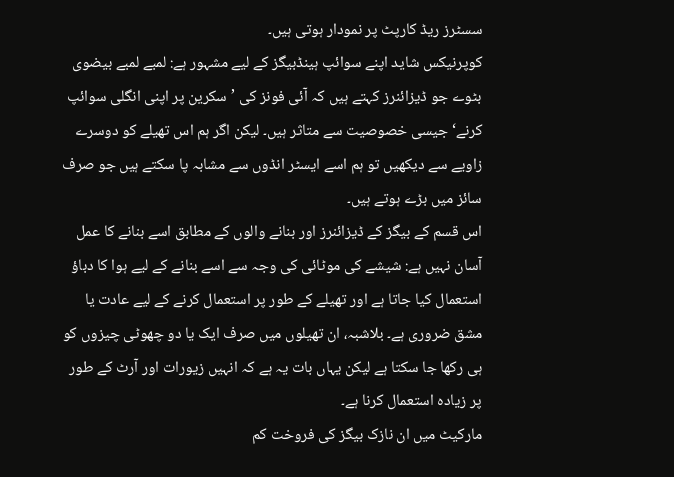سسٹرز ریڈ کارپٹ پر نمودار ہوتی ہیں۔
کوپرنیکس شاید اپنے سوائپ ہینڈبیگز کے لیے مشہور ہے: لمبے لمبے بیضوی بٹوے جو ڈیزائنرز کہتے ہیں کہ آئی فونز کی ’سکرین پر اپنی انگلی سوائپ کرنے‘ جیسی خصوصیت سے متاثر ہیں۔ لیکن اگر ہم اس تھیلے کو دوسرے زاویے سے دیکھیں تو ہم اسے ایسٹر انڈوں سے مشابہ پا سکتے ہیں جو صرف سائز میں بڑے ہوتے ہیں۔
اس قسم کے بیگز کے ڈیزائنرز اور بنانے والوں کے مطابق اسے بنانے کا عمل آسان نہیں ہے: شیشے کی موٹائی کی وجہ سے اسے بنانے کے لیے ہوا کا دباؤ استعمال کیا جاتا ہے اور تھیلے کے طور پر استعمال کرنے کے لیے عادت یا مشق ضروری ہے۔ بلاشبہ، ان تھیلوں میں صرف ایک یا دو چھوٹی چیزوں کو ہی رکھا جا سکتا ہے لیکن یہاں بات یہ ہے کہ انہیں زیورات اور آرٹ کے طور پر زیادہ استعمال کرنا ہے۔
مارکیٹ میں ان نازک بیگز کی فروخت کم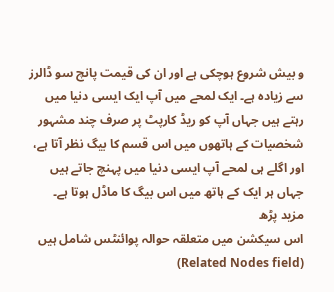و بیش شروع ہوچکی ہے اور ان کی قیمت پانچ سو ڈالرز سے زیادہ ہے۔ ایک لمحے میں آپ ایک ایسی دنیا میں رہتے ہیں جہاں آپ کو ریڈ کارپٹ پر صرف چند مشہور شخصیات کے ہاتھوں میں اس قسم کا بیگ نظر آتا ہے، اور اگلے ہی لمحے آپ ایسی دنیا میں پہنچ جاتے ہیں جہاں ہر ایک کے ہاتھ میں اس بیگ کا ماڈل ہوتا ہے۔
مزید پڑھ
اس سیکشن میں متعلقہ حوالہ پوائنٹس شامل ہیں (Related Nodes field)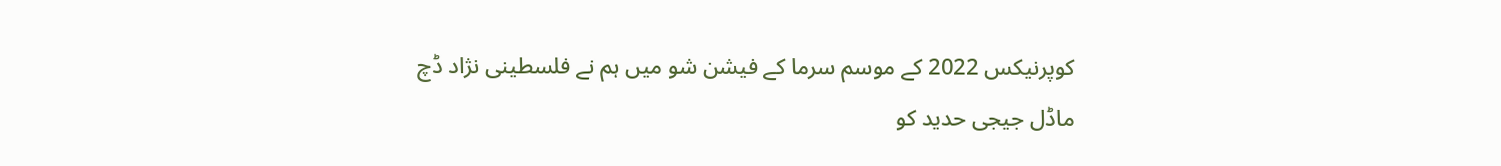کوپرنیکس 2022 کے موسم سرما کے فیشن شو میں ہم نے فلسطینی نژاد ڈچ ماڈل جیجی حدید کو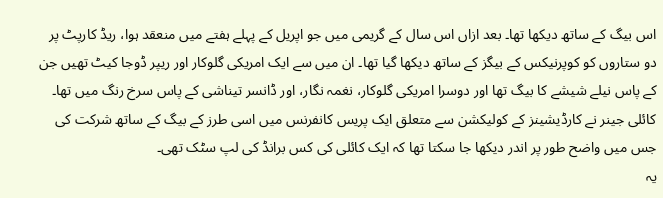اس بیگ کے ساتھ دیکھا تھا۔ بعد ازاں اس سال کے گریمی میں جو اپریل کے پہلے ہفتے میں منعقد ہوا، ریڈ کارپٹ پر دو ستاروں کو کوپرنیکس کے بیگز کے ساتھ دیکھا گیا تھا۔ ان میں سے ایک امریکی گلوکار اور ریپر ڈوجا کیٹ تھیں جن کے پاس نیلے شیشے کا بیگ تھا اور دوسرا امریکی گلوکار، نغمہ نگار، اور ڈانسر تیناشی کے پاس سرخ رنگ میں تھا۔
کائلی جینر نے کارڈیشینز کے کولیکشن سے متعلق ایک پریس کانفرنس میں اسی طرز کے بیگ کے ساتھ شرکت کی جس میں واضح طور پر اندر دیکھا جا سکتا تھا کہ ایک کائلی کی کس برانڈ کی لپ سٹک تھی۔
یہ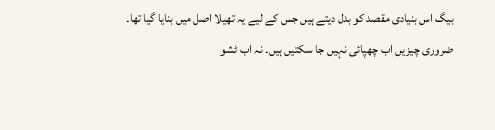بیگ اس بنیادی مقصد کو بدل دیتے ہیں جس کے لیے یہ تھیلا اصل میں بنایا گیا تھا۔ ضروری چیزیں اب چھپائی نہیں جا سکتیں ہیں۔ نہ اب ٹشو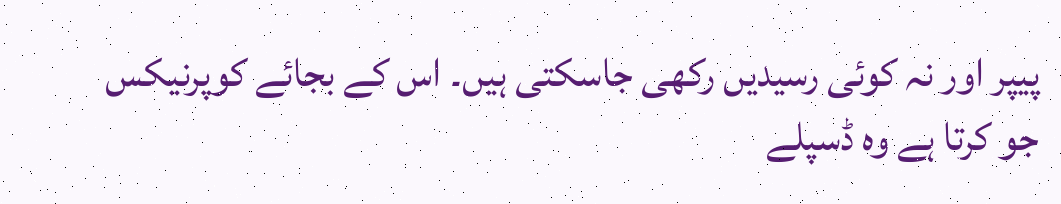پیپر اور نہ کوئی رسیدیں رکھی جاسکتی ہیں۔ اس کے بجائے کوپرنیکس جو کرتا ہے وہ ڈسپلے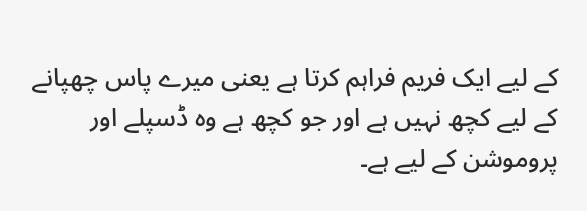کے لیے ایک فریم فراہم کرتا ہے یعنی میرے پاس چھپانے کے لیے کچھ نہیں ہے اور جو کچھ ہے وہ ڈسپلے اور پروموشن کے لیے ہے۔